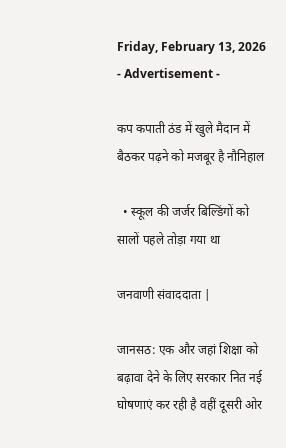Friday, February 13, 2026
- Advertisement -

कप कपाती ठंड में खुले मैदान में बैठकर पढ़ने को मजबूर है नौनिहाल

  • स्कूल की जर्जर बिल्डिंगों को सालों पहले तोड़ा गया था

जनवाणी संवाददाता |

जानसठ: एक और जहां शिक्षा को बढ़ावा देने के लिए सरकार नित नई घोषणाएं कर रही है वहीं दूसरी ओर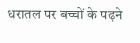धरातल पर बच्चों के पढ़ने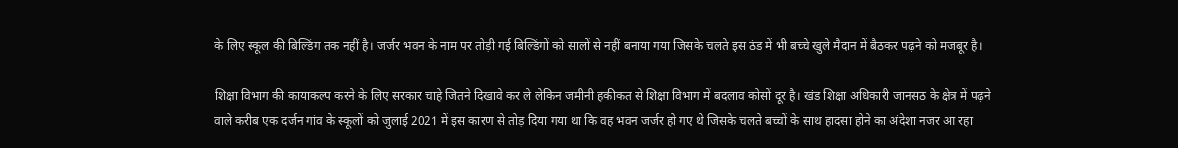के लिए स्कूल की बिल्डिंग तक नहीं है। जर्जर भवन के नाम पर तोड़ी गई बिल्डिंगों को सालों से नहीं बनाया गया जिसके चलते इस ठंड में भी बच्चे खुले मैदान में बैठकर पढ़ने को मजबूर है।

शिक्षा विभाग की कायाकल्प करने के लिए सरकार चाहे जितने दिखावे कर ले लेकिन जमीनी हकीकत से शिक्षा विभाग में बदलाव कोसों दूर है। खंड शिक्षा अधिकारी जानसठ के क्षेत्र में पढ़ने वाले करीब एक दर्जन गांव के स्कूलों को जुलाई 2021 में इस कारण से तोड़ दिया गया था कि वह भवन जर्जर हो गए थे जिसके चलते बच्चों के साथ हादसा होने का अंदेशा नजर आ रहा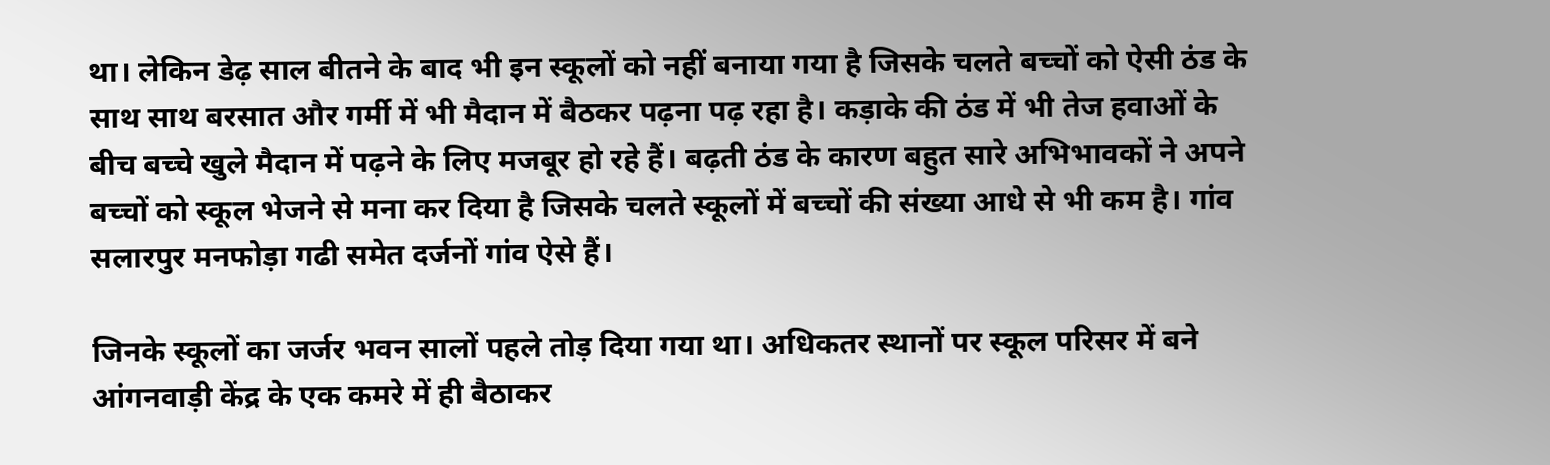था। लेकिन डेढ़ साल बीतने के बाद भी इन स्कूलों को नहीं बनाया गया है जिसके चलते बच्चों को ऐसी ठंड के साथ साथ बरसात और गर्मी में भी मैदान में बैठकर पढ़ना पढ़ रहा है। कड़ाके की ठंड में भी तेज हवाओं के बीच बच्चे खुले मैदान में पढ़ने के लिए मजबूर हो रहे हैं। बढ़ती ठंड के कारण बहुत सारे अभिभावकों ने अपने बच्चों को स्कूल भेजने से मना कर दिया है जिसके चलते स्कूलों में बच्चों की संख्या आधे से भी कम है। गांव सलारपुर मनफोड़ा गढी समेत दर्जनों गांव ऐसे हैं।

जिनके स्कूलों का जर्जर भवन सालों पहले तोड़ दिया गया था। अधिकतर स्थानों पर स्कूल परिसर में बने आंगनवाड़ी केंद्र के एक कमरे में ही बैठाकर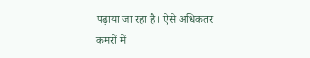पढ़ाया जा रहा है। ऐसे अधिकतर कमरों में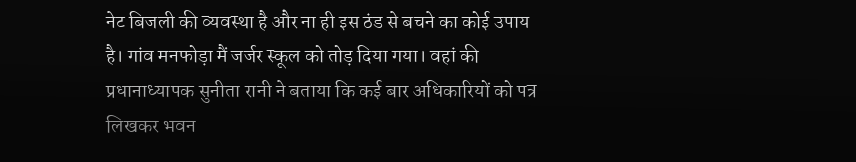नेट बिजली की व्यवस्था है और ना ही इस ठंड से बचने का कोई उपाय है। गांव मनफोड़ा मैं जर्जर स्कूल को तोड़ दिया गया। वहां की प्रधानाध्यापक सुनीता रानी ने बताया कि कई बार अधिकारियों को पत्र लिखकर भवन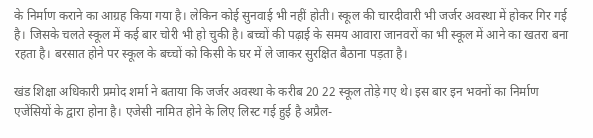के निर्माण कराने का आग्रह किया गया है। लेकिन कोई सुनवाई भी नहीं होती। स्कूल की चारदीवारी भी जर्जर अवस्था में होकर गिर गई है। जिसके चलते स्कूल में कई बार चोरी भी हो चुकी है। बच्चों की पढ़ाई के समय आवारा जानवरों का भी स्कूल में आने का खतरा बना रहता है। बरसात होने पर स्कूल के बच्चों को किसी के घर में ले जाकर सुरक्षित बैठाना पड़ता है।

खंड शिक्षा अधिकारी प्रमोद शर्मा ने बताया कि जर्जर अवस्था के करीब 20 22 स्कूल तोड़े गए थे। इस बार इन भवनों का निर्माण एजेंसियों के द्वारा होना है। एजेसी नामित होने के लिए लिस्ट गई हुई है अप्रैल-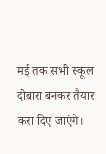मई तक सभी स्कूल दोबारा बनकर तैयार करा दिए जाएंगे।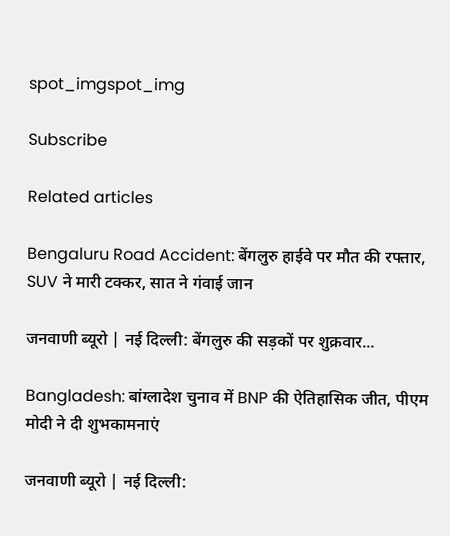spot_imgspot_img

Subscribe

Related articles

Bengaluru Road Accident: बेंगलुरु हाईवे पर मौत की रफ्तार, SUV ने मारी टक्कर, सात ने गंवाई जान

जनवाणी ब्यूरो | नई दिल्ली: बेंगलुरु की सड़कों पर शुक्रवार...

Bangladesh: बांग्लादेश चुनाव में BNP की ऐतिहासिक जीत, पीएम मोदी ने दी शुभकामनाएं

जनवाणी ब्यूरो | नई दिल्ली: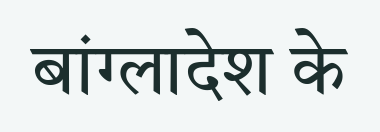बांग्लादेश के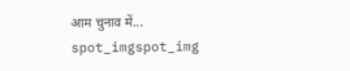आम चुनाव में...
spot_imgspot_img